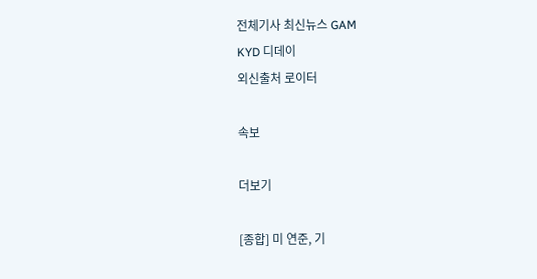전체기사 최신뉴스 GAM
KYD 디데이
외신출처 로이터

속보

더보기

[종합] 미 연준, 기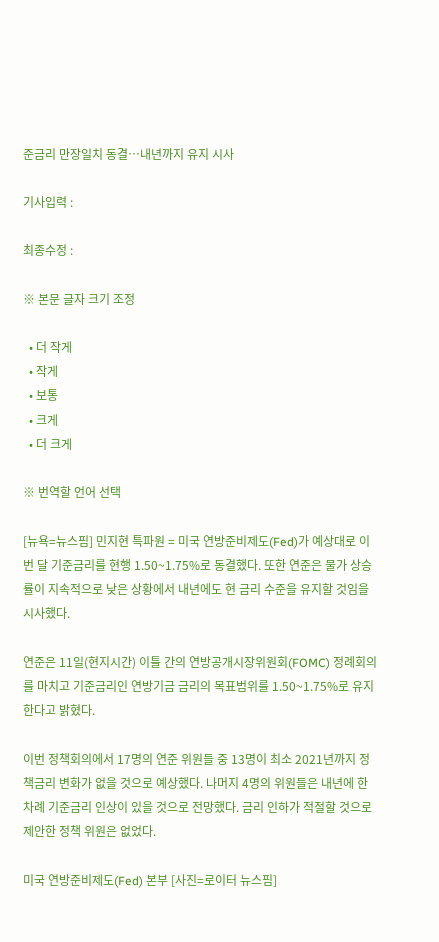준금리 만장일치 동결…내년까지 유지 시사

기사입력 :

최종수정 :

※ 본문 글자 크기 조정

  • 더 작게
  • 작게
  • 보통
  • 크게
  • 더 크게

※ 번역할 언어 선택

[뉴욕=뉴스핌] 민지현 특파원 = 미국 연방준비제도(Fed)가 예상대로 이번 달 기준금리를 현행 1.50~1.75%로 동결했다. 또한 연준은 물가 상승률이 지속적으로 낮은 상황에서 내년에도 현 금리 수준을 유지할 것임을 시사했다.

연준은 11일(현지시간) 이틀 간의 연방공개시장위원회(FOMC) 정례회의를 마치고 기준금리인 연방기금 금리의 목표범위를 1.50~1.75%로 유지한다고 밝혔다.

이번 정책회의에서 17명의 연준 위원들 중 13명이 최소 2021년까지 정책금리 변화가 없을 것으로 예상했다. 나머지 4명의 위원들은 내년에 한 차례 기준금리 인상이 있을 것으로 전망했다. 금리 인하가 적절할 것으로 제안한 정책 위원은 없었다.

미국 연방준비제도(Fed) 본부 [사진=로이터 뉴스핌]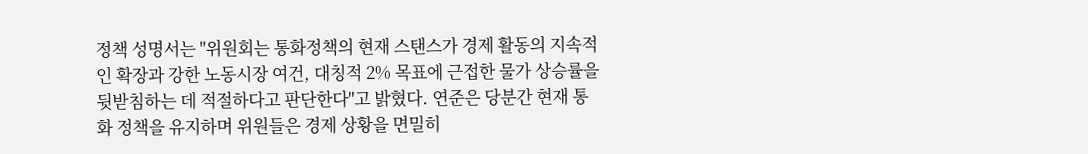정책 성명서는 "위원회는 통화정책의 현재 스탠스가 경제 활동의 지속적인 확장과 강한 노동시장 여건, 대칭적 2% 목표에 근접한 물가 상승률을 뒷받침하는 데 적절하다고 판단한다"고 밝혔다. 연준은 당분간 현재 통화 정책을 유지하며 위원들은 경제 상황을 면밀히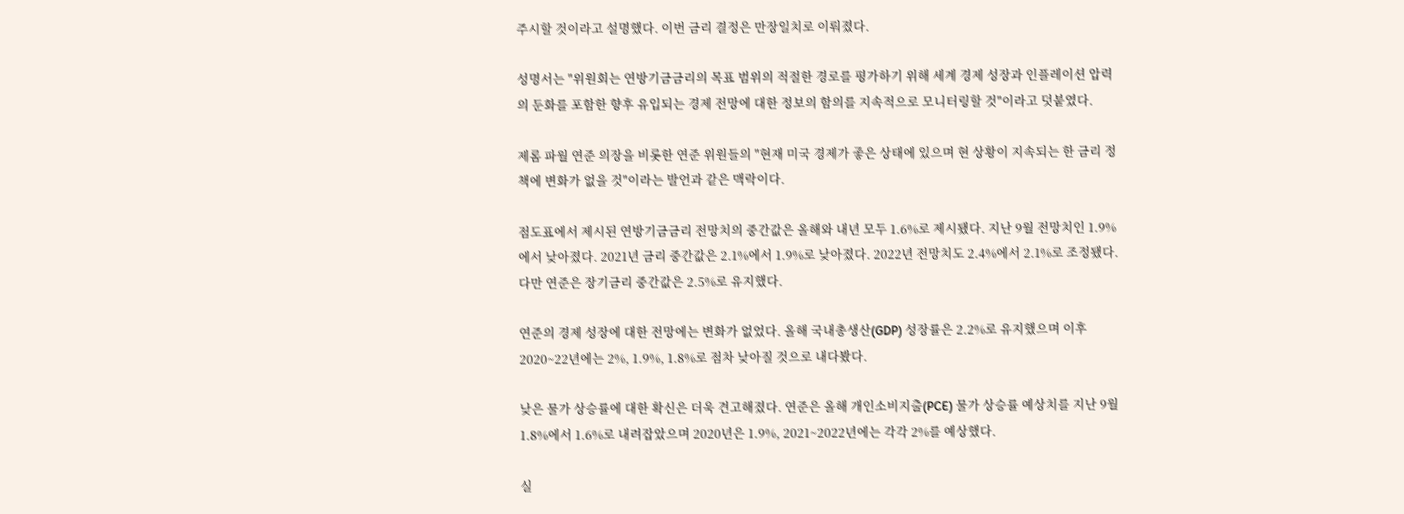주시할 것이라고 설명했다. 이번 금리 결정은 만장일치로 이뤄졌다.

성명서는 "위원회는 연방기금금리의 목표 범위의 적절한 경로를 평가하기 위해 세계 경제 성장과 인플레이션 압력의 둔화를 포함한 향후 유입되는 경제 전망에 대한 정보의 함의를 지속적으로 모니터링할 것"이라고 덧붙였다.

제롬 파월 연준 의장을 비롯한 연준 위원들의 "현재 미국 경제가 좋은 상태에 있으며 현 상황이 지속되는 한 금리 정책에 변화가 없을 것"이라는 발언과 같은 맥락이다.

점도표에서 제시된 연방기금금리 전망치의 중간값은 올해와 내년 모두 1.6%로 제시됐다. 지난 9월 전망치인 1.9%에서 낮아졌다. 2021년 금리 중간값은 2.1%에서 1.9%로 낮아졌다. 2022년 전망치도 2.4%에서 2.1%로 조정됐다. 다만 연준은 장기금리 중간값은 2.5%로 유지했다.

연준의 경제 성장에 대한 전망에는 변화가 없었다. 올해 국내총생산(GDP) 성장률은 2.2%로 유지했으며 이후 2020~22년에는 2%, 1.9%, 1.8%로 점차 낮아질 것으로 내다봤다.

낮은 물가 상승률에 대한 확신은 더욱 견고해졌다. 연준은 올해 개인소비지출(PCE) 물가 상승률 예상치를 지난 9월 1.8%에서 1.6%로 내려잡았으며 2020년은 1.9%, 2021~2022년에는 각각 2%를 예상했다.

실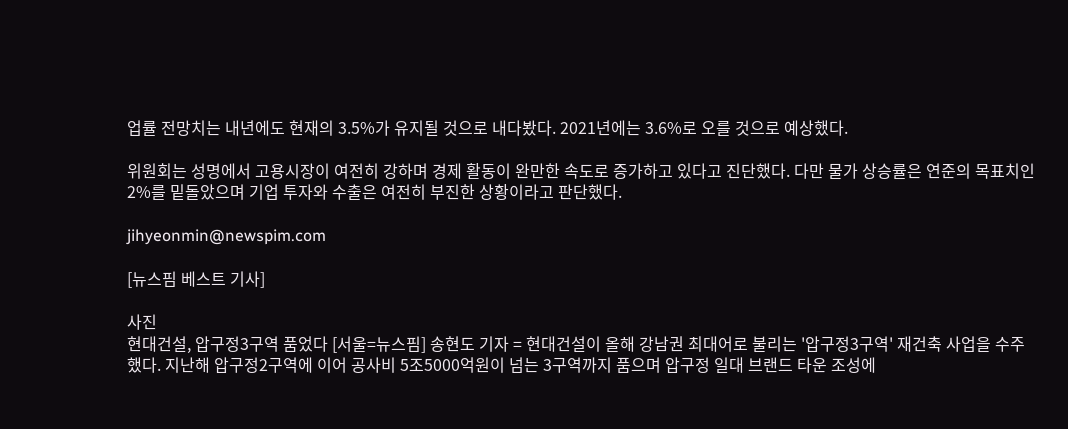업률 전망치는 내년에도 현재의 3.5%가 유지될 것으로 내다봤다. 2021년에는 3.6%로 오를 것으로 예상했다.

위원회는 성명에서 고용시장이 여전히 강하며 경제 활동이 완만한 속도로 증가하고 있다고 진단했다. 다만 물가 상승률은 연준의 목표치인 2%를 밑돌았으며 기업 투자와 수출은 여전히 부진한 상황이라고 판단했다.

jihyeonmin@newspim.com

[뉴스핌 베스트 기사]

사진
현대건설, 압구정3구역 품었다 [서울=뉴스핌] 송현도 기자 = 현대건설이 올해 강남권 최대어로 불리는 '압구정3구역' 재건축 사업을 수주했다. 지난해 압구정2구역에 이어 공사비 5조5000억원이 넘는 3구역까지 품으며 압구정 일대 브랜드 타운 조성에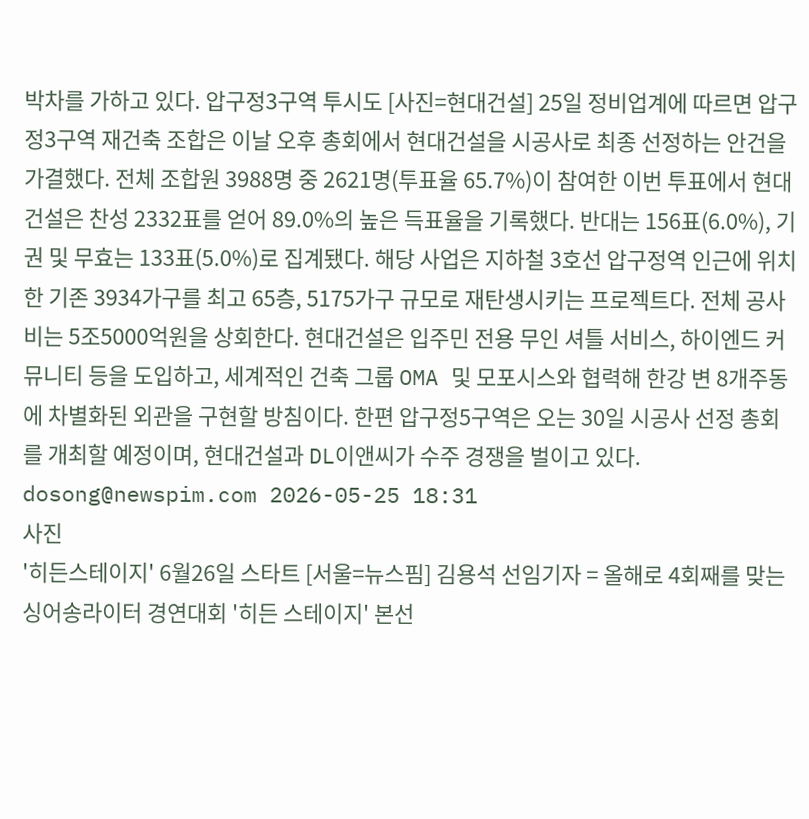박차를 가하고 있다. 압구정3구역 투시도 [사진=현대건설] 25일 정비업계에 따르면 압구정3구역 재건축 조합은 이날 오후 총회에서 현대건설을 시공사로 최종 선정하는 안건을 가결했다. 전체 조합원 3988명 중 2621명(투표율 65.7%)이 참여한 이번 투표에서 현대건설은 찬성 2332표를 얻어 89.0%의 높은 득표율을 기록했다. 반대는 156표(6.0%), 기권 및 무효는 133표(5.0%)로 집계됐다. 해당 사업은 지하철 3호선 압구정역 인근에 위치한 기존 3934가구를 최고 65층, 5175가구 규모로 재탄생시키는 프로젝트다. 전체 공사비는 5조5000억원을 상회한다. 현대건설은 입주민 전용 무인 셔틀 서비스, 하이엔드 커뮤니티 등을 도입하고, 세계적인 건축 그룹 OMA 및 모포시스와 협력해 한강 변 8개주동에 차별화된 외관을 구현할 방침이다. 한편 압구정5구역은 오는 30일 시공사 선정 총회를 개최할 예정이며, 현대건설과 DL이앤씨가 수주 경쟁을 벌이고 있다. dosong@newspim.com 2026-05-25 18:31
사진
'히든스테이지' 6월26일 스타트 [서울=뉴스핌] 김용석 선임기자 = 올해로 4회째를 맞는 싱어송라이터 경연대회 '히든 스테이지' 본선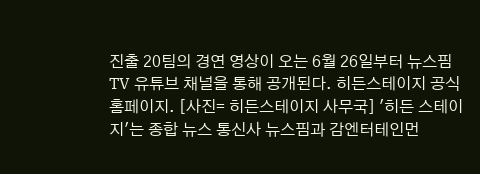진출 20팀의 경연 영상이 오는 6월 26일부터 뉴스핌TV 유튜브 채널을 통해 공개된다. 히든스테이지 공식 홈페이지. [사진= 히든스테이지 사무국] '히든 스테이지'는 종합 뉴스 통신사 뉴스핌과 감엔터테인먼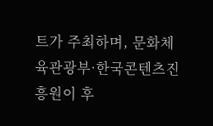트가 주최하며, 문화체육관광부·한국콘텐츠진흥원이 후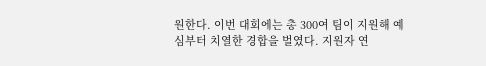원한다. 이번 대회에는 총 300여 팀이 지원해 예심부터 치열한 경합을 벌였다. 지원자 연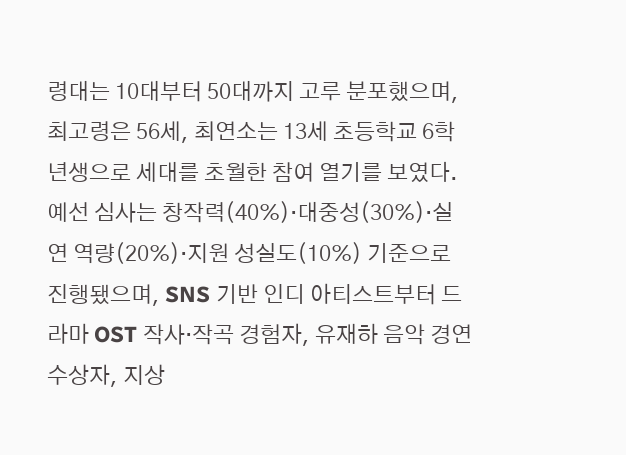령대는 10대부터 50대까지 고루 분포했으며, 최고령은 56세, 최연소는 13세 초등학교 6학년생으로 세대를 초월한 참여 열기를 보였다. 예선 심사는 창작력(40%)·대중성(30%)·실연 역량(20%)·지원 성실도(10%) 기준으로 진행됐으며, SNS 기반 인디 아티스트부터 드라마 OST 작사·작곡 경험자, 유재하 음악 경연 수상자, 지상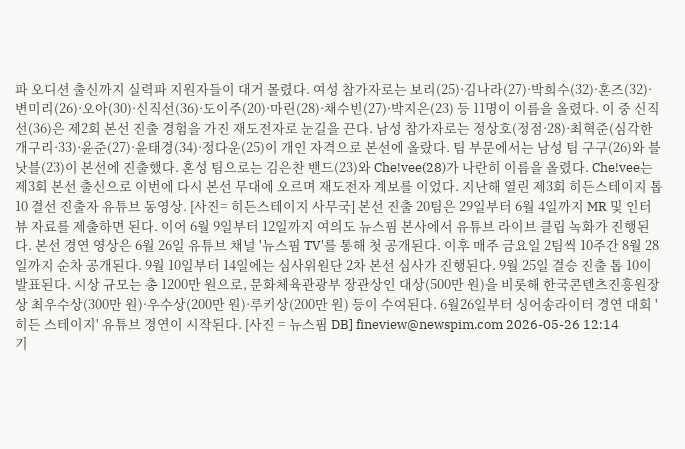파 오디션 출신까지 실력파 지원자들이 대거 몰렸다. 여성 참가자로는 보리(25)·김나라(27)·박희수(32)·혼즈(32)·변미리(26)·오아(30)·신직선(36)·도이주(20)·마린(28)·채수빈(27)·박지은(23) 등 11명이 이름을 올렸다. 이 중 신직선(36)은 제2회 본선 진출 경험을 가진 재도전자로 눈길을 끈다. 남성 참가자로는 정상호(정점·28)·최혁준(심각한 개구리·33)·윤준(27)·윤태경(34)·정다운(25)이 개인 자격으로 본선에 올랐다. 팀 부문에서는 남성 팀 구구(26)와 블낫블(23)이 본선에 진출했다. 혼성 팀으로는 김은찬 밴드(23)와 Che!vee(28)가 나란히 이름을 올렸다. Che!vee는 제3회 본선 출신으로 이번에 다시 본선 무대에 오르며 재도전자 계보를 이었다. 지난해 열린 제3회 히든스테이지 톱10 결선 진출자 유튜브 동영상. [사진= 히든스테이지 사무국] 본선 진출 20팀은 29일부터 6월 4일까지 MR 및 인터뷰 자료를 제출하면 된다. 이어 6월 9일부터 12일까지 여의도 뉴스핌 본사에서 유튜브 라이브 클립 녹화가 진행된다. 본선 경연 영상은 6월 26일 유튜브 채널 '뉴스핌 TV'를 통해 첫 공개된다. 이후 매주 금요일 2팀씩 10주간 8월 28일까지 순차 공개된다. 9월 10일부터 14일에는 심사위원단 2차 본선 심사가 진행된다. 9월 25일 결승 진출 톱 10이 발표된다. 시상 규모는 총 1200만 원으로, 문화체육관광부 장관상인 대상(500만 원)을 비롯해 한국콘텐츠진흥원장상 최우수상(300만 원)·우수상(200만 원)·루키상(200만 원) 등이 수여된다. 6월26일부터 싱어송라이터 경연 대회 '히든 스테이지' 유튜브 경연이 시작된다. [사진 = 뉴스핌 DB] fineview@newspim.com 2026-05-26 12:14
기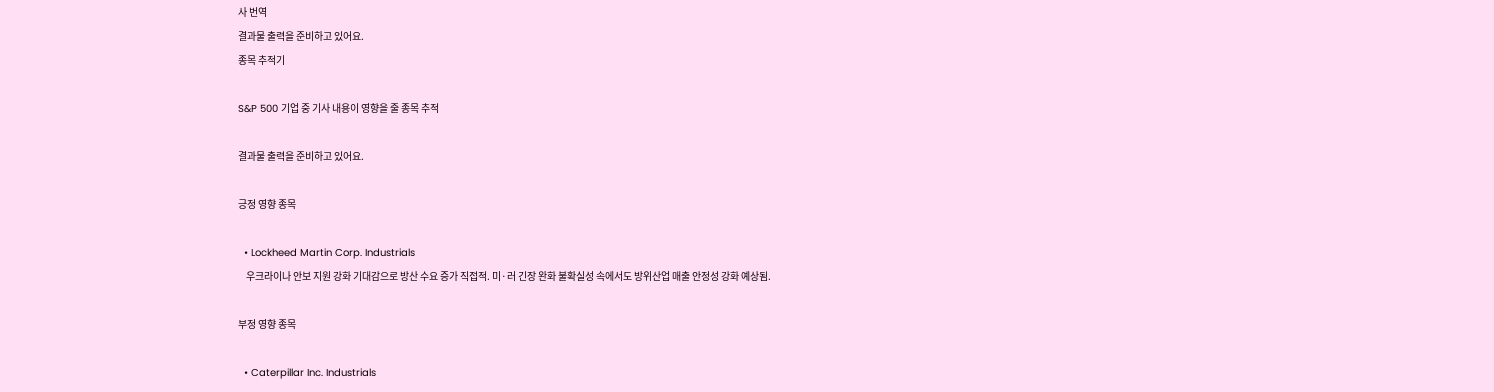사 번역
결과물 출력을 준비하고 있어요.
종목 추적기

S&P 500 기업 중 기사 내용이 영향을 줄 종목 추적

결과물 출력을 준비하고 있어요.

긍정 영향 종목

  • Lockheed Martin Corp. Industrials
    우크라이나 안보 지원 강화 기대감으로 방산 수요 증가 직접적. 미·러 긴장 완화 불확실성 속에서도 방위산업 매출 안정성 강화 예상됨.

부정 영향 종목

  • Caterpillar Inc. Industrials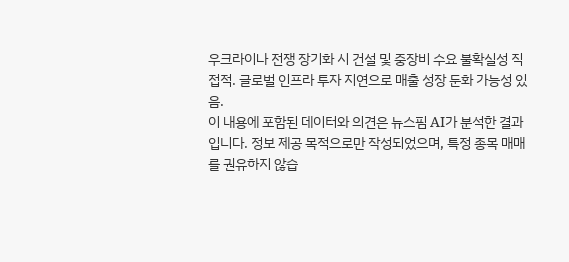우크라이나 전쟁 장기화 시 건설 및 중장비 수요 불확실성 직접적. 글로벌 인프라 투자 지연으로 매출 성장 둔화 가능성 있음.
이 내용에 포함된 데이터와 의견은 뉴스핌 AI가 분석한 결과입니다. 정보 제공 목적으로만 작성되었으며, 특정 종목 매매를 권유하지 않습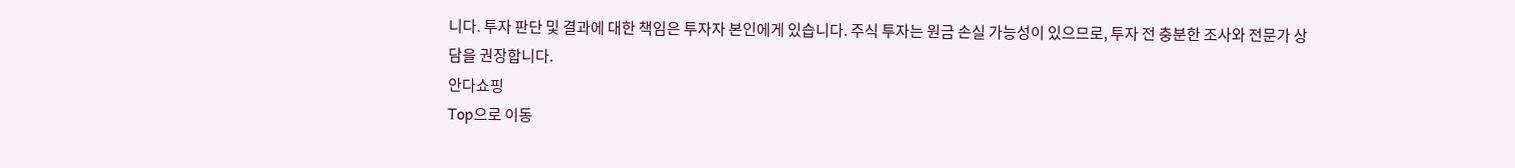니다. 투자 판단 및 결과에 대한 책임은 투자자 본인에게 있습니다. 주식 투자는 원금 손실 가능성이 있으므로, 투자 전 충분한 조사와 전문가 상담을 권장합니다.
안다쇼핑
Top으로 이동